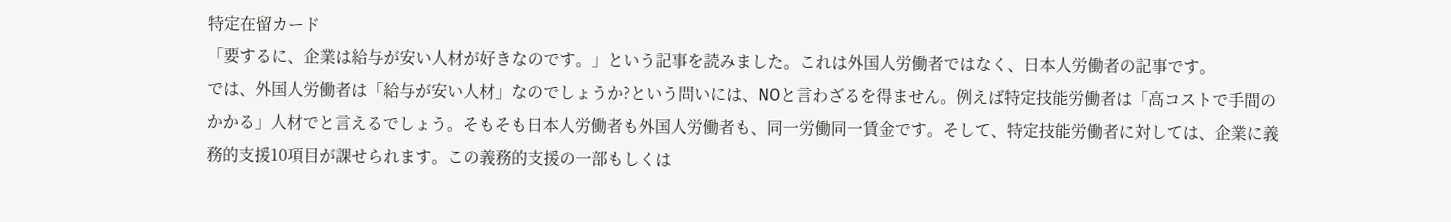特定在留カード
「要するに、企業は給与が安い人材が好きなのです。」という記事を読みました。これは外国人労働者ではなく、日本人労働者の記事です。
では、外国人労働者は「給与が安い人材」なのでしょうか?という問いには、NOと言わざるを得ません。例えば特定技能労働者は「高コストで手間のかかる」人材でと言えるでしょう。そもそも日本人労働者も外国人労働者も、同一労働同一賃金です。そして、特定技能労働者に対しては、企業に義務的支援10項目が課せられます。この義務的支援の一部もしくは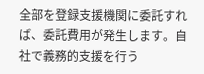全部を登録支援機関に委託すれば、委託費用が発生します。自社で義務的支援を行う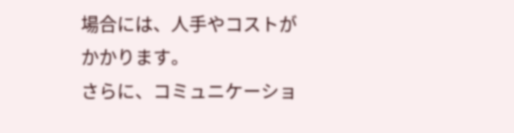場合には、人手やコストがかかります。
さらに、コミュニケーショ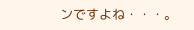ンですよね・・・。